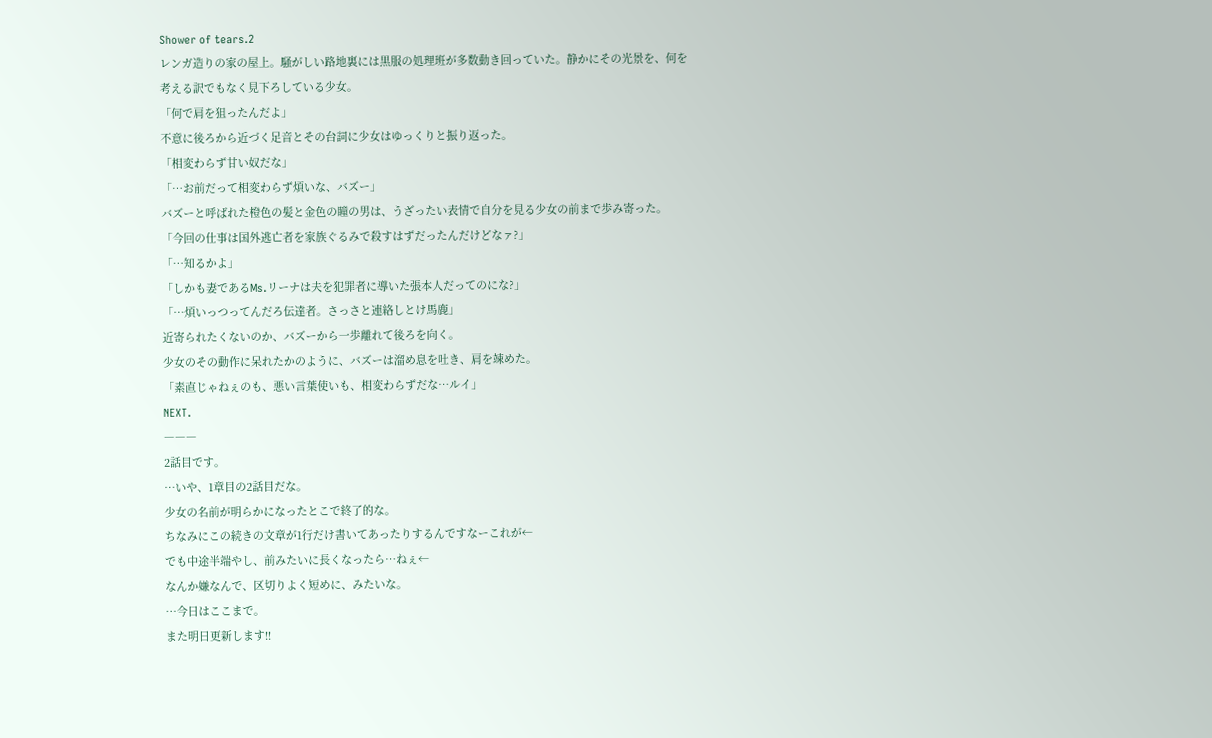Shower of tears.2
レンガ造りの家の屋上。騒がしい路地裏には黒服の処理班が多数動き回っていた。静かにその光景を、何を考える訳でもなく見下ろしている少女。
「何で肩を狙ったんだよ」
不意に後ろから近づく足音とその台詞に少女はゆっくりと振り返った。
「相変わらず甘い奴だな」
「…お前だって相変わらず煩いな、バズー」
バズーと呼ばれた橙色の髪と金色の瞳の男は、うざったい表情で自分を見る少女の前まで歩み寄った。
「今回の仕事は国外逃亡者を家族ぐるみで殺すはずだったんだけどなァ?」
「…知るかよ」
「しかも妻であるMs.リーナは夫を犯罪者に導いた張本人だってのにな?」
「…煩いっつってんだろ伝達者。さっさと連絡しとけ馬鹿」
近寄られたくないのか、バズーから一歩離れて後ろを向く。
少女のその動作に呆れたかのように、バズーは溜め息を吐き、肩を竦めた。
「素直じゃねぇのも、悪い言葉使いも、相変わらずだな…ルイ」
NEXT.
―――
2話目です。
…いや、1章目の2話目だな。
少女の名前が明らかになったとこで終了的な。
ちなみにこの続きの文章が1行だけ書いてあったりするんですなーこれが←
でも中途半端やし、前みたいに長くなったら…ねぇ←
なんか嫌なんで、区切りよく短めに、みたいな。
…今日はここまで。
また明日更新します!!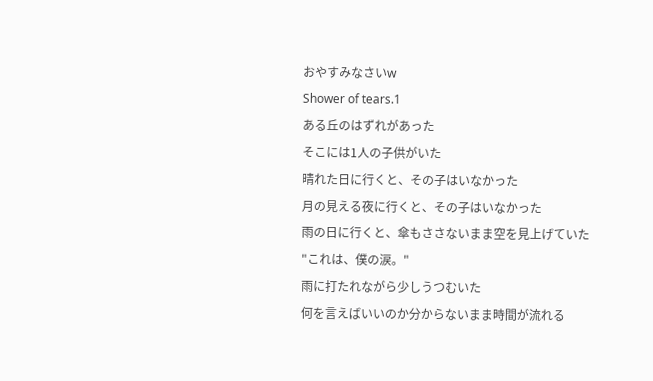おやすみなさいw
Shower of tears.1
ある丘のはずれがあった
そこには1人の子供がいた
晴れた日に行くと、その子はいなかった
月の見える夜に行くと、その子はいなかった
雨の日に行くと、傘もささないまま空を見上げていた
"これは、僕の涙。"
雨に打たれながら少しうつむいた
何を言えばいいのか分からないまま時間が流れる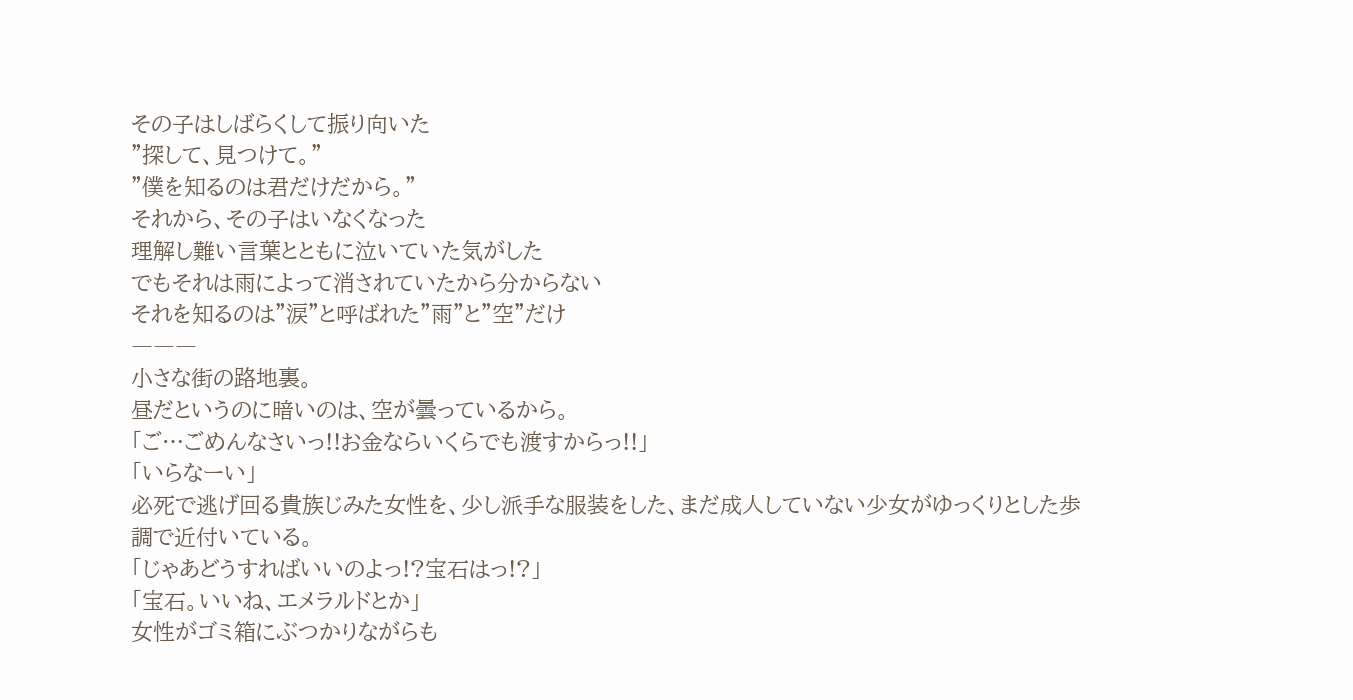その子はしばらくして振り向いた
"探して、見つけて。"
"僕を知るのは君だけだから。"
それから、その子はいなくなった
理解し難い言葉とともに泣いていた気がした
でもそれは雨によって消されていたから分からない
それを知るのは"涙"と呼ばれた"雨"と"空"だけ
―――
小さな街の路地裏。
昼だというのに暗いのは、空が曇っているから。
「ご…ごめんなさいっ!!お金ならいくらでも渡すからっ!!」
「いらなーい」
必死で逃げ回る貴族じみた女性を、少し派手な服装をした、まだ成人していない少女がゆっくりとした歩調で近付いている。
「じゃあどうすればいいのよっ!?宝石はっ!?」
「宝石。いいね、エメラルドとか」
女性がゴミ箱にぶつかりながらも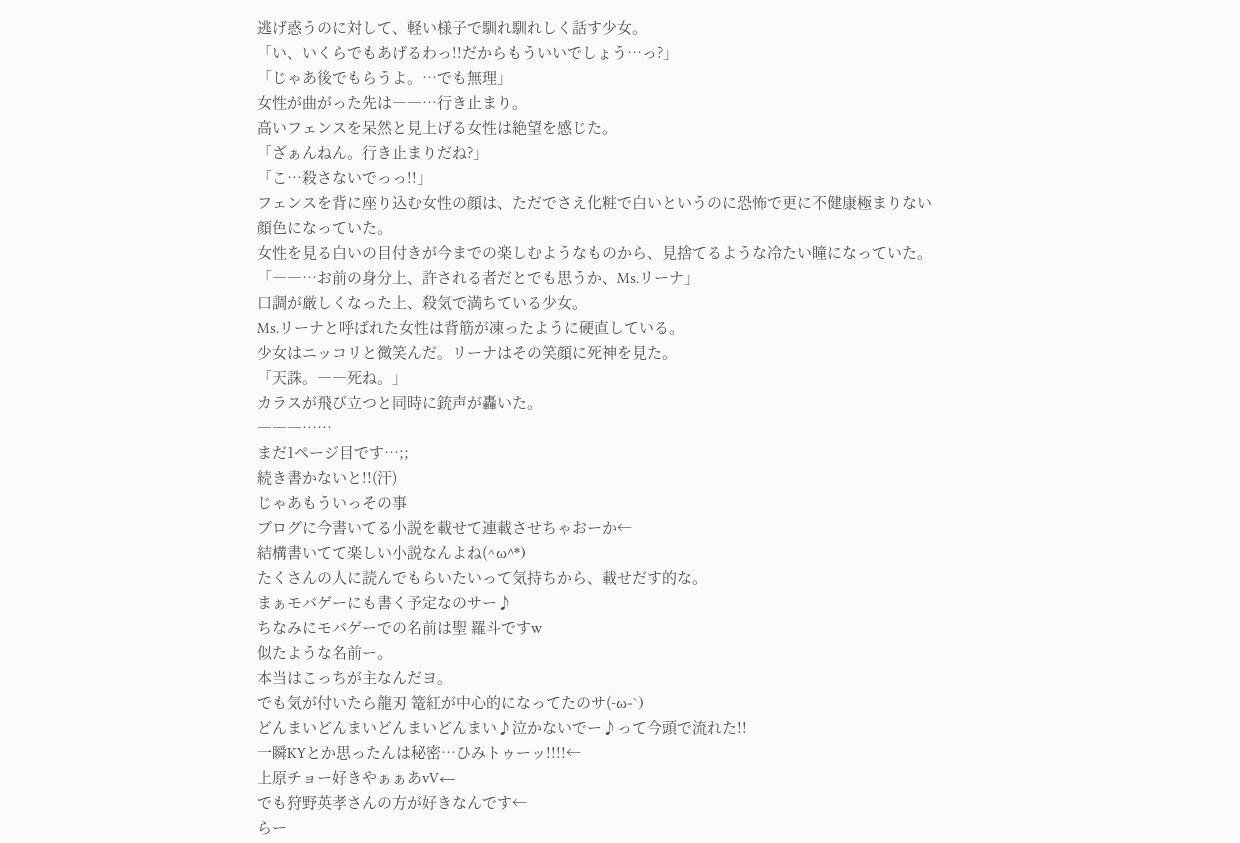逃げ惑うのに対して、軽い様子で馴れ馴れしく話す少女。
「い、いくらでもあげるわっ!!だからもういいでしょう…っ?」
「じゃあ後でもらうよ。…でも無理」
女性が曲がった先は――…行き止まり。
高いフェンスを呆然と見上げる女性は絶望を感じた。
「ざぁんねん。行き止まりだね?」
「こ…殺さないでっっ!!」
フェンスを背に座り込む女性の顔は、ただでさえ化粧で白いというのに恐怖で更に不健康極まりない顔色になっていた。
女性を見る白いの目付きが今までの楽しむようなものから、見捨てるような冷たい瞳になっていた。
「――…お前の身分上、許される者だとでも思うか、Ms.リーナ」
口調が厳しくなった上、殺気で満ちている少女。
Ms.リーナと呼ばれた女性は背筋が凍ったように硬直している。
少女はニッコリと微笑んだ。リーナはその笑顔に死神を見た。
「天誅。――死ね。」
カラスが飛び立つと同時に銃声が轟いた。
―――……
まだ1ページ目です…;;
続き書かないと!!(汗)
じゃあもういっその事
ブログに今書いてる小説を載せて連載させちゃおーか←
結構書いてて楽しい小説なんよね(^ω^*)
たくさんの人に読んでもらいたいって気持ちから、載せだす的な。
まぁモバゲーにも書く予定なのサー♪
ちなみにモバゲーでの名前は聖 羅斗ですw
似たような名前ー。
本当はこっちが主なんだヨ。
でも気が付いたら龍刃 篭紅が中心的になってたのサ(-ω-`)
どんまいどんまいどんまいどんまい♪泣かないでー♪って今頭で流れた!!
一瞬KYとか思ったんは秘密…ひみトゥーッ!!!!←
上原チョー好きやぁぁあvV←
でも狩野英孝さんの方が好きなんです←
らー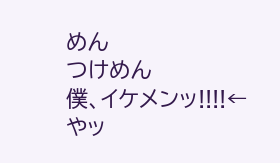めん
つけめん
僕、イケメンッ!!!!←
やッ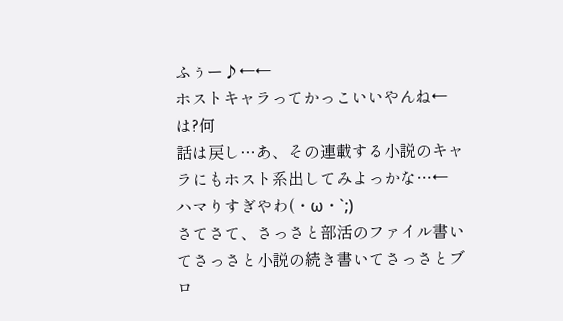ふぅー♪←←
ホストキャラってかっこいいやんね←は?何
話は戻し…あ、その連載する小説のキャラにもホスト系出してみよっかな…←
ハマりすぎやわ(・ω・`;)
さてさて、さっさと部活のファイル書いてさっさと小説の続き書いてさっさとブロ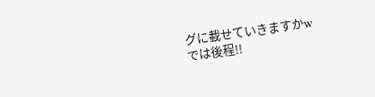グに載せていきますかw
では後程!!